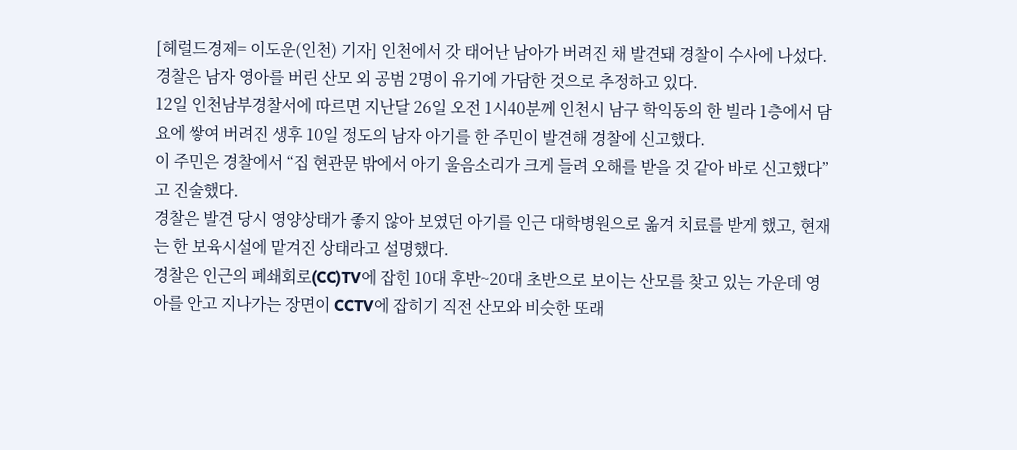[헤럴드경제= 이도운(인천) 기자] 인천에서 갓 태어난 남아가 버려진 채 발견돼 경찰이 수사에 나섰다.
경찰은 남자 영아를 버린 산모 외 공범 2명이 유기에 가담한 것으로 추정하고 있다.
12일 인천남부경찰서에 따르면 지난달 26일 오전 1시40분께 인천시 남구 학익동의 한 빌라 1층에서 담요에 쌓여 버려진 생후 10일 정도의 남자 아기를 한 주민이 발견해 경찰에 신고했다.
이 주민은 경찰에서 “집 현관문 밖에서 아기 울음소리가 크게 들려 오해를 받을 것 같아 바로 신고했다”고 진술했다.
경찰은 발견 당시 영양상태가 좋지 않아 보였던 아기를 인근 대학병원으로 옮겨 치료를 받게 했고, 현재는 한 보육시설에 맡겨진 상태라고 설명했다.
경찰은 인근의 폐쇄회로(CC)TV에 잡힌 10대 후반~20대 초반으로 보이는 산모를 찾고 있는 가운데 영아를 안고 지나가는 장면이 CCTV에 잡히기 직전 산모와 비슷한 또래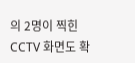의 2명이 찍힌 CCTV 화면도 확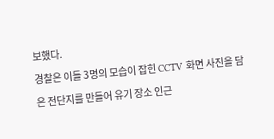보했다.
경찰은 이들 3명의 모습이 잡힌 CCTV 화면 사진을 담은 전단지를 만들어 유기 장소 인근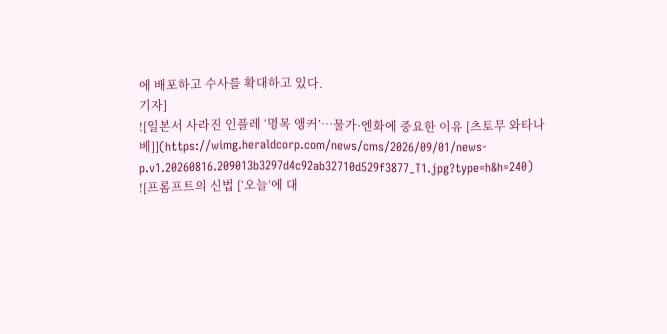에 배포하고 수사를 확대하고 있다.
기자]
![일본서 사라진 인플레 ‘명목 앵커’…물가·엔화에 중요한 이유 [츠토무 와타나베]](https://wimg.heraldcorp.com/news/cms/2026/09/01/news-p.v1.20260816.209013b3297d4c92ab32710d529f3877_T1.jpg?type=h&h=240)
![프롬프트의 신법 [‘오늘’에 대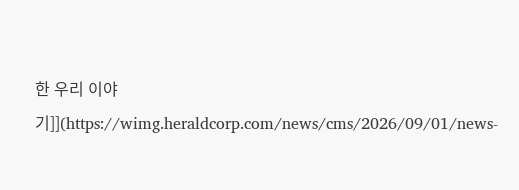한 우리 이야기]](https://wimg.heraldcorp.com/news/cms/2026/09/01/news-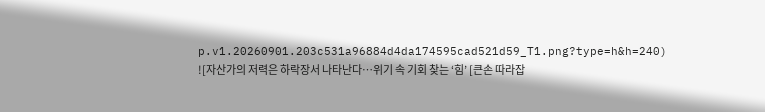p.v1.20260901.203c531a96884d4da174595cad521d59_T1.png?type=h&h=240)
![자산가의 저력은 하락장서 나타난다…위기 속 기회 찾는 ‘힘’ [큰손 따라잡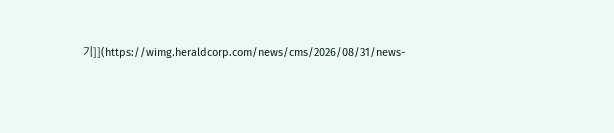기]](https://wimg.heraldcorp.com/news/cms/2026/08/31/news-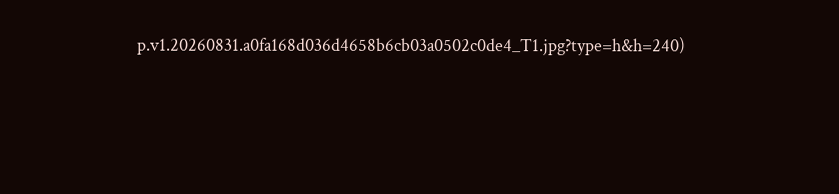p.v1.20260831.a0fa168d036d4658b6cb03a0502c0de4_T1.jpg?type=h&h=240)